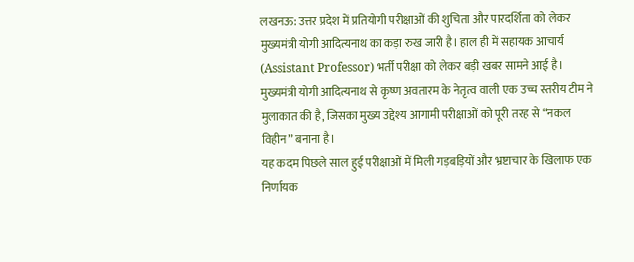लखनऊ: उत्तर प्रदेश में प्रतियोगी परीक्षाओं की शुचिता और पारदर्शिता को लेकर मुख्यमंत्री योगी आदित्यनाथ का कड़ा रुख जारी है। हाल ही में सहायक आचार्य (Assistant Professor) भर्ती परीक्षा को लेकर बड़ी खबर सामने आई है। मुख्यमंत्री योगी आदित्यनाथ से कृष्ण अवतारम के नेतृत्व वाली एक उच्च स्तरीय टीम ने मुलाकात की है, जिसका मुख्य उद्देश्य आगामी परीक्षाओं को पूरी तरह से “नकल विहीन” बनाना है।
यह कदम पिछले साल हुई परीक्षाओं में मिली गड़बड़ियों और भ्रष्टाचार के खिलाफ एक निर्णायक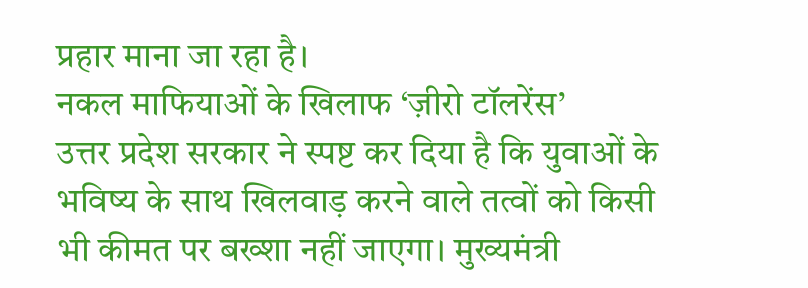प्रहार माना जा रहा है।
नकल माफियाओं के खिलाफ ‘ज़ीरो टॉलरेंस’
उत्तर प्रदेश सरकार ने स्पष्ट कर दिया है कि युवाओं के भविष्य के साथ खिलवाड़ करने वाले तत्वों को किसी भी कीमत पर बख्शा नहीं जाएगा। मुख्यमंत्री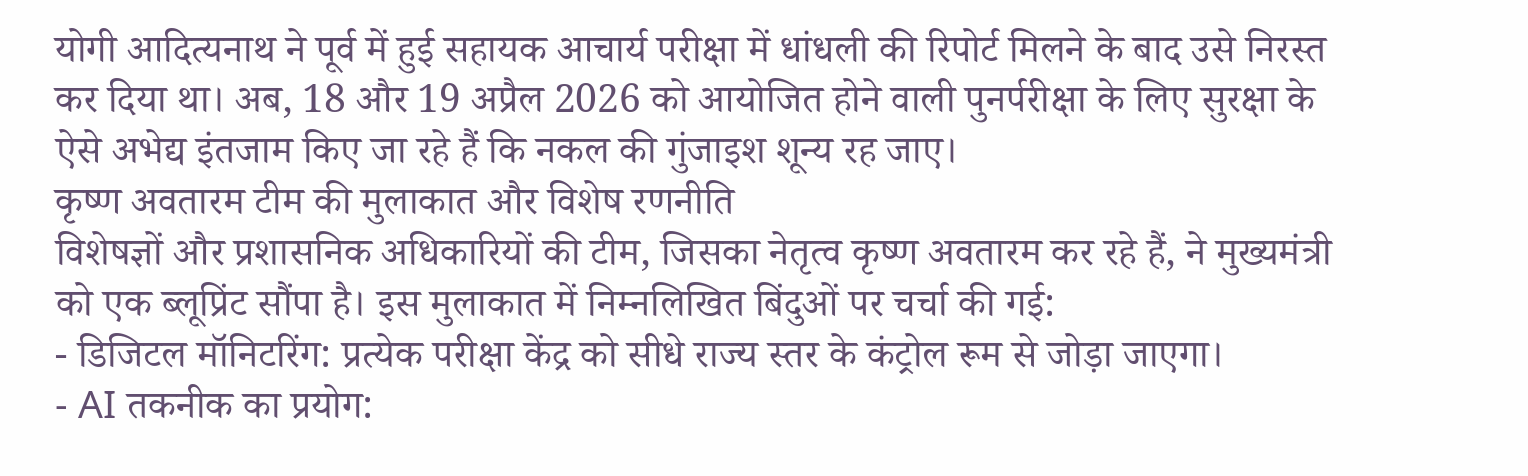योगी आदित्यनाथ ने पूर्व में हुई सहायक आचार्य परीक्षा में धांधली की रिपोर्ट मिलने के बाद उसे निरस्त कर दिया था। अब, 18 और 19 अप्रैल 2026 को आयोजित होने वाली पुनर्परीक्षा के लिए सुरक्षा के ऐसे अभेद्य इंतजाम किए जा रहे हैं कि नकल की गुंजाइश शून्य रह जाए।
कृष्ण अवतारम टीम की मुलाकात और विशेष रणनीति
विशेषज्ञों और प्रशासनिक अधिकारियों की टीम, जिसका नेतृत्व कृष्ण अवतारम कर रहे हैं, ने मुख्यमंत्री को एक ब्लूप्रिंट सौंपा है। इस मुलाकात में निम्नलिखित बिंदुओं पर चर्चा की गई:
- डिजिटल मॉनिटरिंग: प्रत्येक परीक्षा केंद्र को सीधे राज्य स्तर के कंट्रोल रूम से जोड़ा जाएगा।
- AI तकनीक का प्रयोग: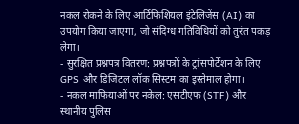नकल रोकने के लिए आर्टिफिशियल इंटेलिजेंस (AI) का उपयोग किया जाएगा, जो संदिग्ध गतिविधियों को तुरंत पकड़ लेगा।
- सुरक्षित प्रश्नपत्र वितरण: प्रश्नपत्रों के ट्रांसपोर्टेशन के लिए GPS और डिजिटल लॉक सिस्टम का इस्तेमाल होगा।
- नकल माफियाओं पर नकेल: एसटीएफ (STF) और स्थानीय पुलिस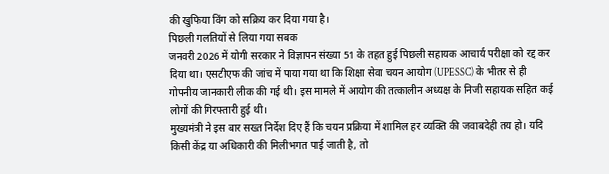की खुफिया विंग को सक्रिय कर दिया गया है।
पिछली गलतियों से लिया गया सबक
जनवरी 2026 में योगी सरकार ने विज्ञापन संख्या 51 के तहत हुई पिछली सहायक आचार्य परीक्षा को रद्द कर दिया था। एसटीएफ की जांच में पाया गया था कि शिक्षा सेवा चयन आयोग (UPESSC) के भीतर से ही गोपनीय जानकारी लीक की गई थी। इस मामले में आयोग की तत्कालीन अध्यक्ष के निजी सहायक सहित कई लोगों की गिरफ्तारी हुई थी।
मुख्यमंत्री ने इस बार सख्त निर्देश दिए हैं कि चयन प्रक्रिया में शामिल हर व्यक्ति की जवाबदेही तय हो। यदि किसी केंद्र या अधिकारी की मिलीभगत पाई जाती है, तो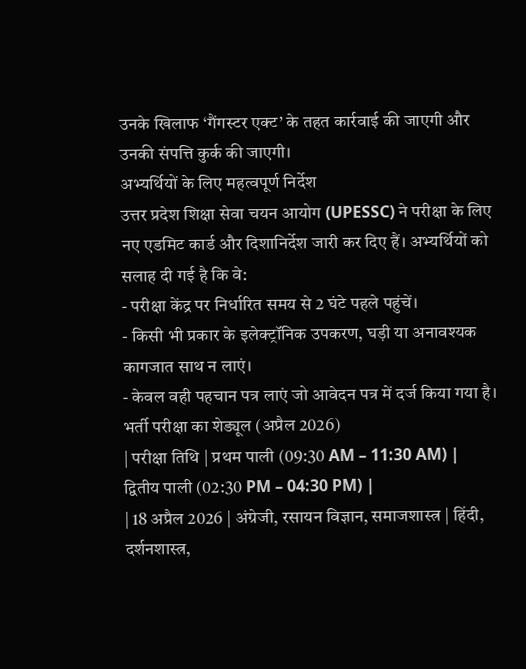उनके खिलाफ ‘गैंगस्टर एक्ट’ के तहत कार्रवाई की जाएगी और उनकी संपत्ति कुर्क की जाएगी।
अभ्यर्थियों के लिए महत्वपूर्ण निर्देश
उत्तर प्रदेश शिक्षा सेवा चयन आयोग (UPESSC) ने परीक्षा के लिए नए एडमिट कार्ड और दिशानिर्देश जारी कर दिए हैं। अभ्यर्थियों को सलाह दी गई है कि वे:
- परीक्षा केंद्र पर निर्धारित समय से 2 घंटे पहले पहुंचें।
- किसी भी प्रकार के इलेक्ट्रॉनिक उपकरण, घड़ी या अनावश्यक कागजात साथ न लाएं।
- केवल वही पहचान पत्र लाएं जो आवेदन पत्र में दर्ज किया गया है।
भर्ती परीक्षा का शेड्यूल (अप्रैल 2026)
| परीक्षा तिथि | प्रथम पाली (09:30 AM – 11:30 AM) | द्वितीय पाली (02:30 PM – 04:30 PM) |
| 18 अप्रैल 2026 | अंग्रेजी, रसायन विज्ञान, समाजशास्त्र | हिंदी, दर्शनशास्त्र,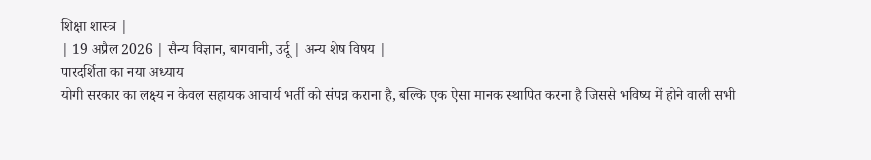शिक्षा शास्त्र |
| 19 अप्रैल 2026 | सैन्य विज्ञान, बागवानी, उर्दू | अन्य शेष विषय |
पारदर्शिता का नया अध्याय
योगी सरकार का लक्ष्य न केवल सहायक आचार्य भर्ती को संपन्न कराना है, बल्कि एक ऐसा मानक स्थापित करना है जिससे भविष्य में होने वाली सभी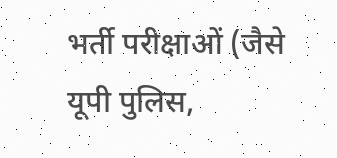भर्ती परीक्षाओं (जैसे यूपी पुलिस,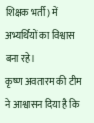शिक्षक भर्ती) में अभ्यर्थियों का विश्वास बना रहे।
कृष्ण अवतारम की टीम ने आश्वासन दिया है कि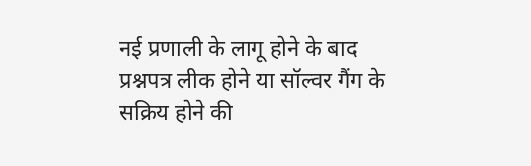नई प्रणाली के लागू होने के बाद प्रश्नपत्र लीक होने या सॉल्वर गैंग के सक्रिय होने की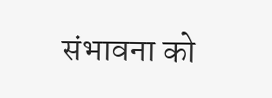संभावना को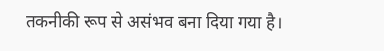तकनीकी रूप से असंभव बना दिया गया है।